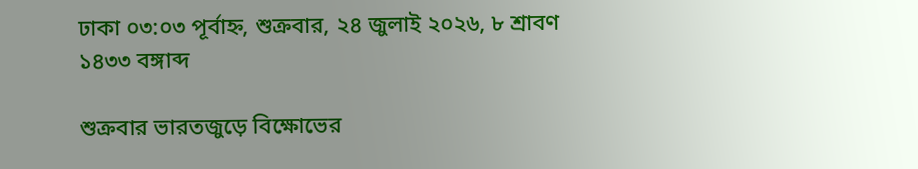ঢাকা ০৩:০৩ পূর্বাহ্ন, শুক্রবার, ২৪ জুলাই ২০২৬, ৮ শ্রাবণ ১৪৩৩ বঙ্গাব্দ

শুক্রবার ভারতজুড়ে বিক্ষোভের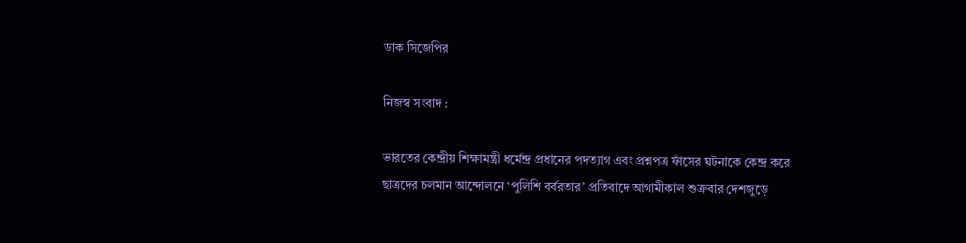ডাক সিজেপির

নিজস্ব সংবাদ :

ভারতের কেন্দ্রীয় শিক্ষামন্ত্রী ধর্মেন্দ্র প্রধানের পদত্যাগ এবং প্রশ্নপত্র ফাঁসের ঘটনাকে কেন্দ্র করে ছাত্রদের চলমান আন্দোলনে ‘পুলিশি বর্বরতার’ প্রতিবাদে আগামীকাল শুক্রবার দেশজুড়ে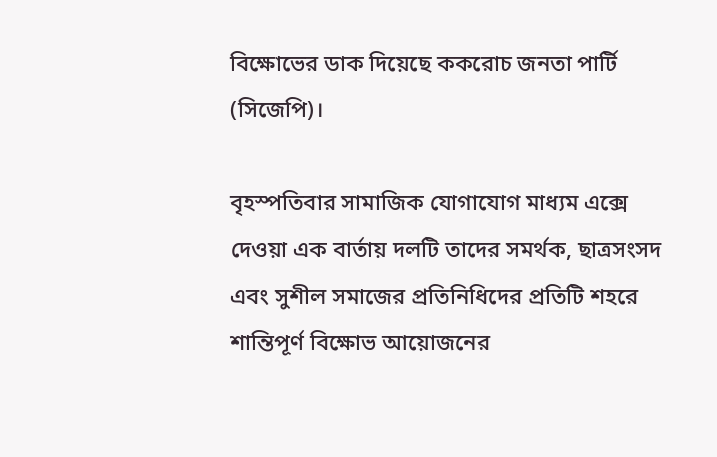বিক্ষোভের ডাক দিয়েছে ককরোচ জনতা পার্টি (সিজেপি)।

বৃহস্পতিবার সামাজিক যোগাযোগ মাধ্যম এক্সে দেওয়া এক বার্তায় দলটি তাদের সমর্থক, ছাত্রসংসদ এবং সুশীল সমাজের প্রতিনিধিদের প্রতিটি শহরে শান্তিপূর্ণ বিক্ষোভ আয়োজনের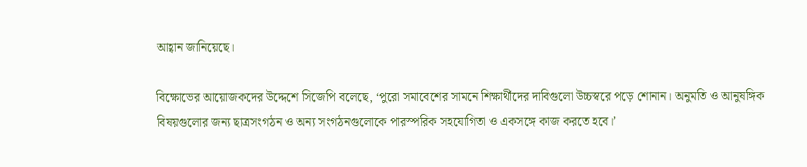আহ্বান জানিয়েছে।

বিক্ষোভের আয়োজকদের উদ্দেশে সিজেপি বলেছে, ‘পুরো সমাবেশের সামনে শিক্ষার্থীদের দাবিগুলো উচ্চস্বরে পড়ে শোনান। অনুমতি ও আনুষঙ্গিক বিষয়গুলোর জন্য ছাত্রসংগঠন ও অন্য সংগঠনগুলোকে পারস্পরিক সহযোগিতা ও একসঙ্গে কাজ করতে হবে।’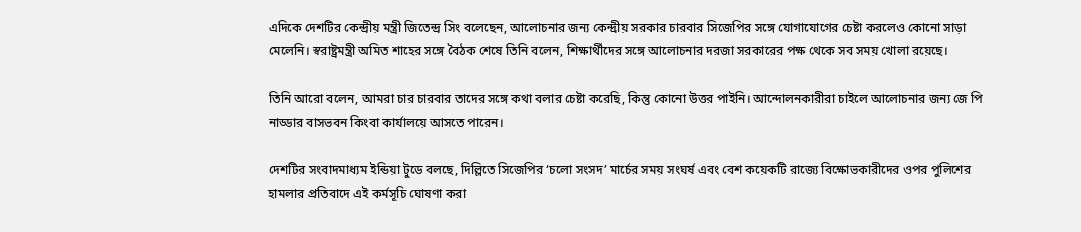এদিকে দেশটির কেন্দ্রীয় মন্ত্রী জিতেন্দ্র সিং বলেছেন, আলোচনার জন্য কেন্দ্রীয় সরকার চারবার সিজেপির সঙ্গে যোগাযোগের চেষ্টা করলেও কোনো সাড়া মেলেনি। স্বরাষ্ট্রমন্ত্রী অমিত শাহের সঙ্গে বৈঠক শেষে তিনি বলেন, শিক্ষার্থীদের সঙ্গে আলোচনার দরজা সরকারের পক্ষ থেকে সব সময় খোলা রয়েছে।

তিনি আরো বলেন, আমরা চার চারবার তাদের সঙ্গে কথা বলার চেষ্টা করেছি, কিন্তু কোনো উত্তর পাইনি। আন্দোলনকারীরা চাইলে আলোচনার জন্য জে পি নাড্ডার বাসভবন কিংবা কার্যালয়ে আসতে পারেন।

দেশটির সংবাদমাধ্যম ইন্ডিয়া টুডে বলছে, দিল্লিতে সিজেপির ‘চলো সংসদ’ মার্চের সময় সংঘর্ষ এবং বেশ কয়েকটি রাজ্যে বিক্ষোভকারীদের ওপর পুলিশের হামলার প্রতিবাদে এই কর্মসূচি ঘোষণা করা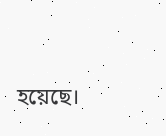হয়েছে।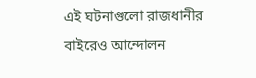এই ঘটনাগুলো রাজধানীর বাইরেও আন্দোলন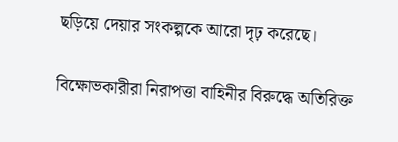ছড়িয়ে দেয়ার সংকল্পকে আরো দৃঢ় করেছে।

বিক্ষোভকারীরা নিরাপত্তা বাহিনীর বিরুদ্ধে অতিরিক্ত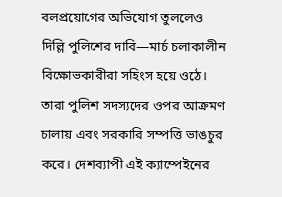বলপ্রয়োগের অভিযোগ তুললেও দিল্লি পুলিশের দাবি—মার্চ চলাকালীন বিক্ষোভকারীরা সহিংস হয়ে ওঠে। তারা পুলিশ সদস্যদের ওপর আক্রমণ চালায় এবং সরকারি সম্পত্তি ভাঙচুর করে। দেশব্যাপী এই ক্যাম্পেইনের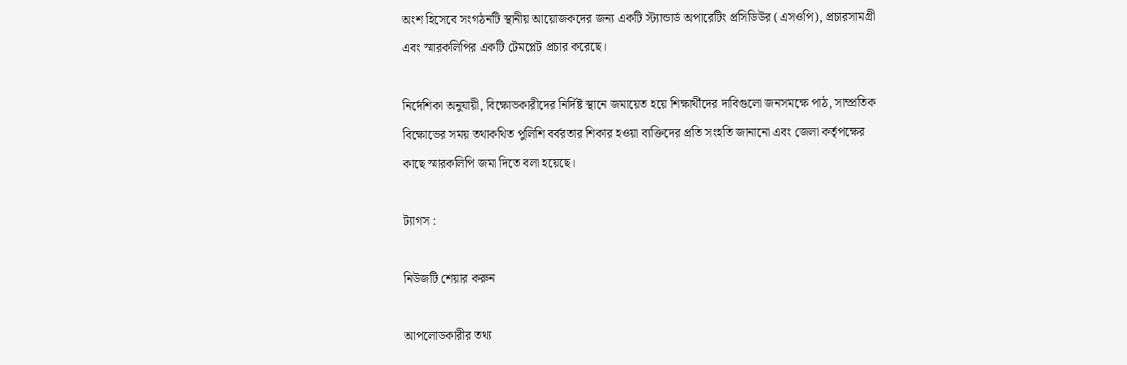অংশ হিসেবে সংগঠনটি স্থানীয় আয়োজকদের জন্য একটি স্ট্যান্ডার্ড অপারেটিং প্রসিডিউর (এসওপি), প্রচারসামগ্রী এবং স্মারকলিপির একটি টেমপ্লেট প্রচার করেছে।

নির্দেশিকা অনুযায়ী, বিক্ষোভকারীদের নির্দিষ্ট স্থানে জমায়েত হয়ে শিক্ষার্থীদের দাবিগুলো জনসমক্ষে পাঠ, সাম্প্রতিক বিক্ষোভের সময় তথাকথিত পুলিশি বর্বরতার শিকার হওয়া ব্যক্তিদের প্রতি সংহতি জানানো এবং জেলা কর্তৃপক্ষের কাছে স্মারকলিপি জমা দিতে বলা হয়েছে।

ট্যাগস :

নিউজটি শেয়ার করুন

আপলোডকারীর তথ্য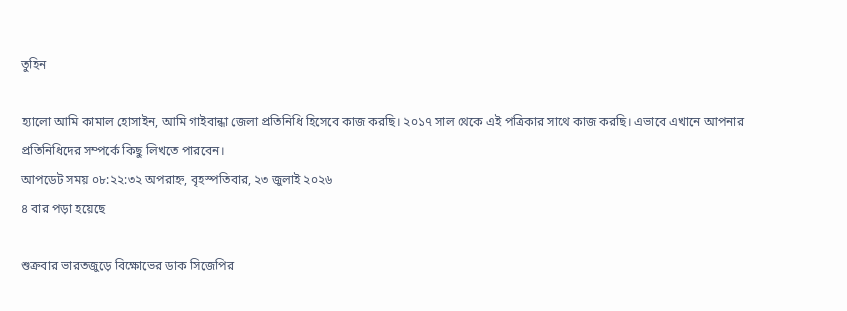তুহিন

হ্যালো আমি কামাল হোসাইন, আমি গাইবান্ধা জেলা প্রতিনিধি হিসেবে কাজ করছি। ২০১৭ সাল থেকে এই পত্রিকার সাথে কাজ করছি। এভাবে এখানে আপনার প্রতিনিধিদের সম্পর্কে কিছু লিখতে পারবেন।
আপডেট সময় ০৮:২২:৩২ অপরাহ্ন, বৃহস্পতিবার, ২৩ জুলাই ২০২৬
৪ বার পড়া হয়েছে

শুক্রবার ভারতজুড়ে বিক্ষোভের ডাক সিজেপির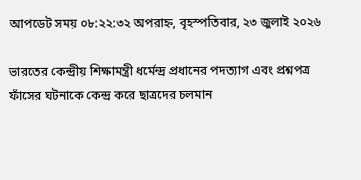আপডেট সময় ০৮:২২:৩২ অপরাহ্ন, বৃহস্পতিবার, ২৩ জুলাই ২০২৬

ভারতের কেন্দ্রীয় শিক্ষামন্ত্রী ধর্মেন্দ্র প্রধানের পদত্যাগ এবং প্রশ্নপত্র ফাঁসের ঘটনাকে কেন্দ্র করে ছাত্রদের চলমান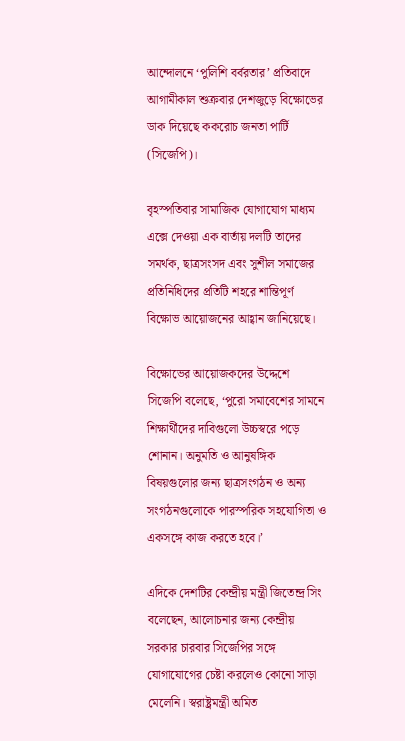আন্দোলনে ‘পুলিশি বর্বরতার’ প্রতিবাদে আগামীকাল শুক্রবার দেশজুড়ে বিক্ষোভের ডাক দিয়েছে ককরোচ জনতা পার্টি (সিজেপি)।

বৃহস্পতিবার সামাজিক যোগাযোগ মাধ্যম এক্সে দেওয়া এক বার্তায় দলটি তাদের সমর্থক, ছাত্রসংসদ এবং সুশীল সমাজের প্রতিনিধিদের প্রতিটি শহরে শান্তিপূর্ণ বিক্ষোভ আয়োজনের আহ্বান জানিয়েছে।

বিক্ষোভের আয়োজকদের উদ্দেশে সিজেপি বলেছে, ‘পুরো সমাবেশের সামনে শিক্ষার্থীদের দাবিগুলো উচ্চস্বরে পড়ে শোনান। অনুমতি ও আনুষঙ্গিক বিষয়গুলোর জন্য ছাত্রসংগঠন ও অন্য সংগঠনগুলোকে পারস্পরিক সহযোগিতা ও একসঙ্গে কাজ করতে হবে।’

এদিকে দেশটির কেন্দ্রীয় মন্ত্রী জিতেন্দ্র সিং বলেছেন, আলোচনার জন্য কেন্দ্রীয় সরকার চারবার সিজেপির সঙ্গে যোগাযোগের চেষ্টা করলেও কোনো সাড়া মেলেনি। স্বরাষ্ট্রমন্ত্রী অমিত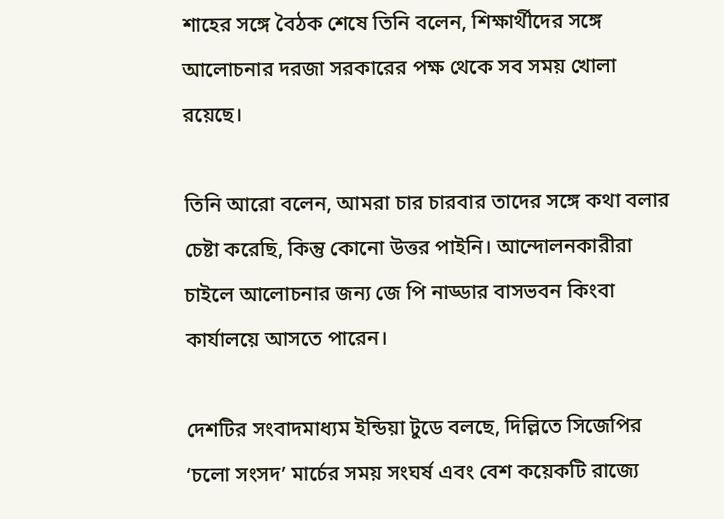শাহের সঙ্গে বৈঠক শেষে তিনি বলেন, শিক্ষার্থীদের সঙ্গে আলোচনার দরজা সরকারের পক্ষ থেকে সব সময় খোলা রয়েছে।

তিনি আরো বলেন, আমরা চার চারবার তাদের সঙ্গে কথা বলার চেষ্টা করেছি, কিন্তু কোনো উত্তর পাইনি। আন্দোলনকারীরা চাইলে আলোচনার জন্য জে পি নাড্ডার বাসভবন কিংবা কার্যালয়ে আসতে পারেন।

দেশটির সংবাদমাধ্যম ইন্ডিয়া টুডে বলছে, দিল্লিতে সিজেপির ‘চলো সংসদ’ মার্চের সময় সংঘর্ষ এবং বেশ কয়েকটি রাজ্যে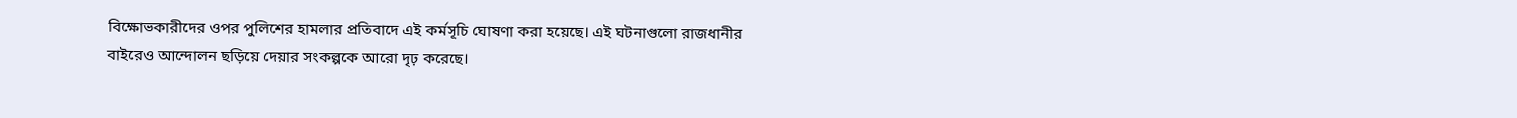বিক্ষোভকারীদের ওপর পুলিশের হামলার প্রতিবাদে এই কর্মসূচি ঘোষণা করা হয়েছে। এই ঘটনাগুলো রাজধানীর বাইরেও আন্দোলন ছড়িয়ে দেয়ার সংকল্পকে আরো দৃঢ় করেছে।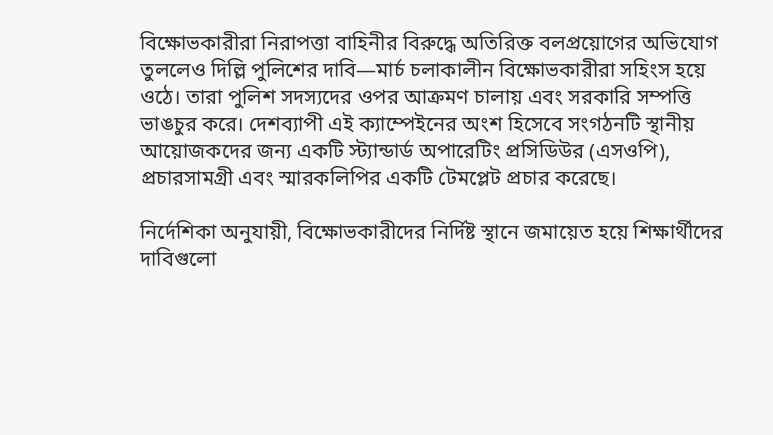বিক্ষোভকারীরা নিরাপত্তা বাহিনীর বিরুদ্ধে অতিরিক্ত বলপ্রয়োগের অভিযোগ তুললেও দিল্লি পুলিশের দাবি—মার্চ চলাকালীন বিক্ষোভকারীরা সহিংস হয়ে ওঠে। তারা পুলিশ সদস্যদের ওপর আক্রমণ চালায় এবং সরকারি সম্পত্তি ভাঙচুর করে। দেশব্যাপী এই ক্যাম্পেইনের অংশ হিসেবে সংগঠনটি স্থানীয় আয়োজকদের জন্য একটি স্ট্যান্ডার্ড অপারেটিং প্রসিডিউর (এসওপি), প্রচারসামগ্রী এবং স্মারকলিপির একটি টেমপ্লেট প্রচার করেছে।

নির্দেশিকা অনুযায়ী, বিক্ষোভকারীদের নির্দিষ্ট স্থানে জমায়েত হয়ে শিক্ষার্থীদের দাবিগুলো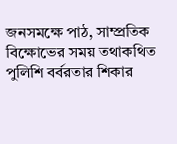জনসমক্ষে পাঠ, সাম্প্রতিক বিক্ষোভের সময় তথাকথিত পুলিশি বর্বরতার শিকার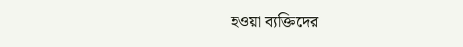হওয়া ব্যক্তিদের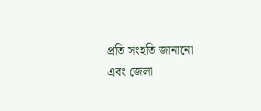প্রতি সংহতি জানানো এবং জেলা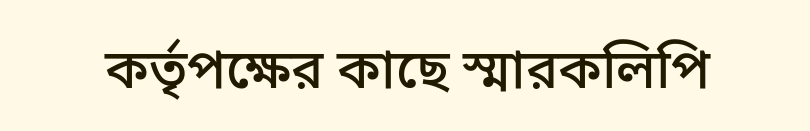কর্তৃপক্ষের কাছে স্মারকলিপি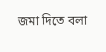জমা দিতে বলা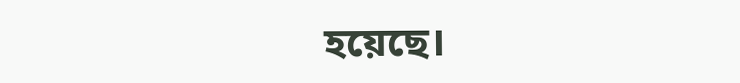হয়েছে।